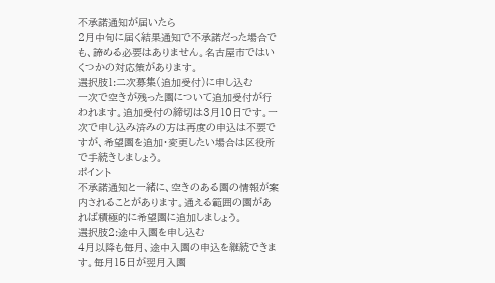不承諾通知が届いたら
2月中旬に届く結果通知で不承諾だった場合でも、諦める必要はありません。名古屋市ではいくつかの対応策があります。
選択肢1:二次募集(追加受付)に申し込む
一次で空きが残った園について追加受付が行われます。追加受付の締切は3月10日です。一次で申し込み済みの方は再度の申込は不要ですが、希望園を追加・変更したい場合は区役所で手続きしましょう。
ポイント
不承諾通知と一緒に、空きのある園の情報が案内されることがあります。通える範囲の園があれば積極的に希望園に追加しましょう。
選択肢2:途中入園を申し込む
4月以降も毎月、途中入園の申込を継続できます。毎月15日が翌月入園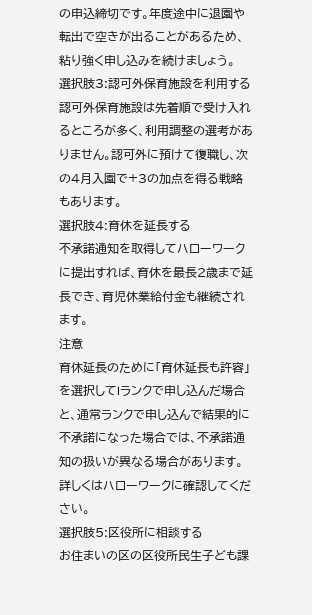の申込締切です。年度途中に退園や転出で空きが出ることがあるため、粘り強く申し込みを続けましょう。
選択肢3:認可外保育施設を利用する
認可外保育施設は先着順で受け入れるところが多く、利用調整の選考がありません。認可外に預けて復職し、次の4月入園で+3の加点を得る戦略もあります。
選択肢4:育休を延長する
不承諾通知を取得してハローワークに提出すれば、育休を最長2歳まで延長でき、育児休業給付金も継続されます。
注意
育休延長のために「育休延長も許容」を選択してIランクで申し込んだ場合と、通常ランクで申し込んで結果的に不承諾になった場合では、不承諾通知の扱いが異なる場合があります。詳しくはハローワークに確認してください。
選択肢5:区役所に相談する
お住まいの区の区役所民生子ども課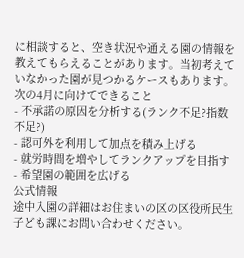に相談すると、空き状況や通える園の情報を教えてもらえることがあります。当初考えていなかった園が見つかるケースもあります。
次の4月に向けてできること
- 不承諾の原因を分析する(ランク不足?指数不足?)
- 認可外を利用して加点を積み上げる
- 就労時間を増やしてランクアップを目指す
- 希望園の範囲を広げる
公式情報
途中入園の詳細はお住まいの区の区役所民生子ども課にお問い合わせください。